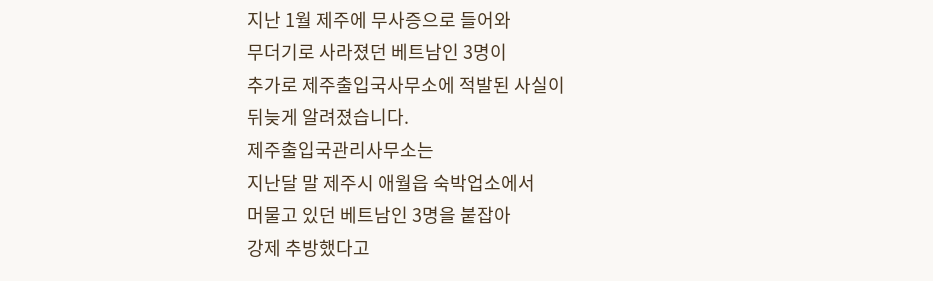지난 1월 제주에 무사증으로 들어와
무더기로 사라졌던 베트남인 3명이
추가로 제주출입국사무소에 적발된 사실이
뒤늦게 알려졌습니다.
제주출입국관리사무소는
지난달 말 제주시 애월읍 숙박업소에서
머물고 있던 베트남인 3명을 붙잡아
강제 추방했다고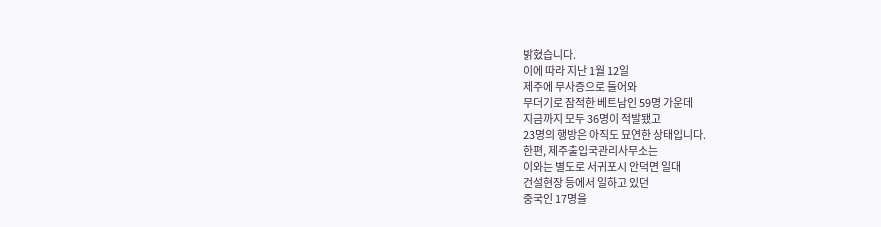밝혔습니다.
이에 따라 지난 1월 12일
제주에 무사증으로 들어와
무더기로 잠적한 베트남인 59명 가운데
지금까지 모두 36명이 적발됐고
23명의 행방은 아직도 묘연한 상태입니다.
한편, 제주출입국관리사무소는
이와는 별도로 서귀포시 안덕면 일대
건설현장 등에서 일하고 있던
중국인 17명을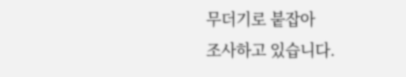무더기로 붙잡아
조사하고 있습니다.